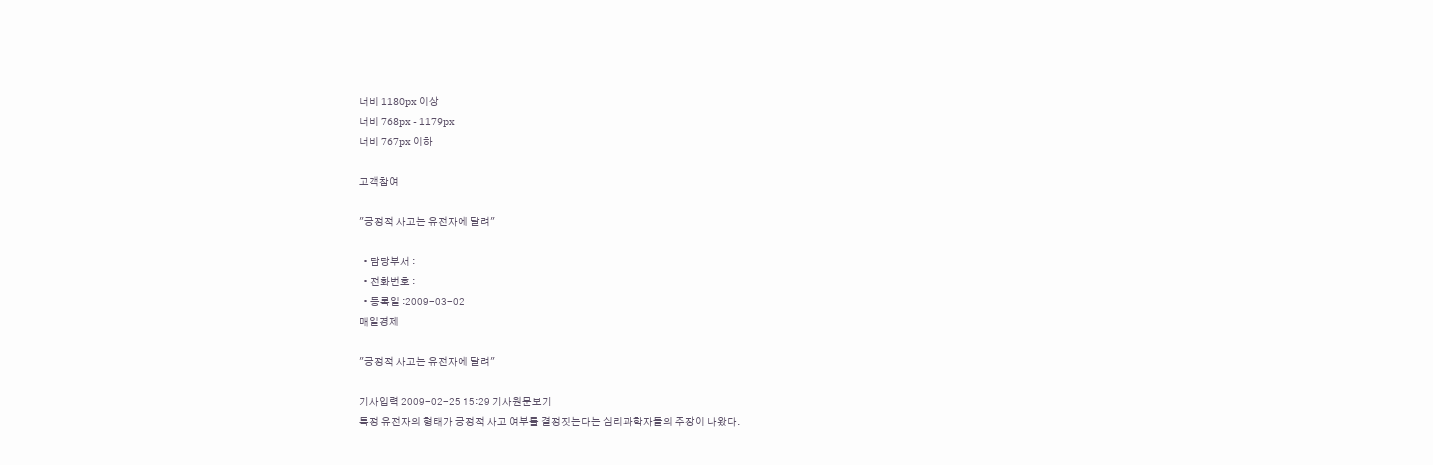너비 1180px 이상
너비 768px - 1179px
너비 767px 이하

고객참여

"긍정적 사고는 유전자에 달려"

  • 담당부서 :
  • 전화번호 :
  • 등록일 :2009-03-02
매일경제

"긍정적 사고는 유전자에 달려"

기사입력 2009-02-25 15:29 기사원문보기
특정 유전자의 형태가 긍정적 사고 여부를 결정짓는다는 심리과학자들의 주장이 나왔다.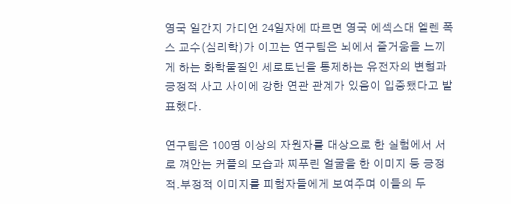영국 일간지 가디언 24일자에 따르면 영국 에섹스대 엘렌 폭스 교수(심리학)가 이끄는 연구팀은 뇌에서 즐거움을 느끼게 하는 화학물질인 세로토닌을 통제하는 유전자의 변형과 긍정적 사고 사이에 강한 연관 관계가 있음이 입증됐다고 발표했다.

연구팀은 100명 이상의 자원자를 대상으로 한 실험에서 서로 껴안는 커플의 모습과 찌푸린 얼굴을 한 이미지 등 긍정적.부정적 이미지를 피험자들에게 보여주며 이들의 두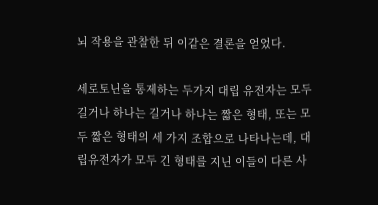뇌 작용을 관찰한 뒤 이같은 결론을 얻었다.

세로토닌을 통제하는 두가지 대립 유전자는 모두 길거나 하나는 길거나 하나는 짧은 형태, 또는 모두 짧은 형태의 세 가지 조합으로 나타나는데, 대립유전자가 모두 긴 형태를 지닌 이들이 다른 사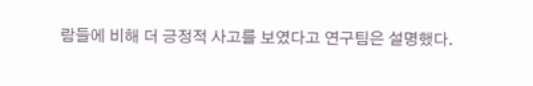람들에 비해 더 긍정적 사고를 보였다고 연구팀은 설명했다.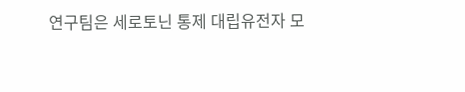연구팀은 세로토닌 통제 대립유전자 모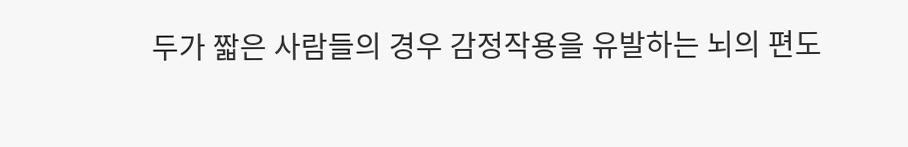두가 짧은 사람들의 경우 감정작용을 유발하는 뇌의 편도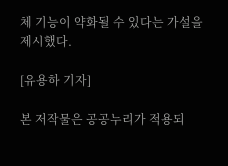체 기능이 약화될 수 있다는 가설을 제시했다.

[유용하 기자]

본 저작물은 공공누리가 적용되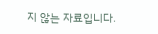지 않는 자료입니다.